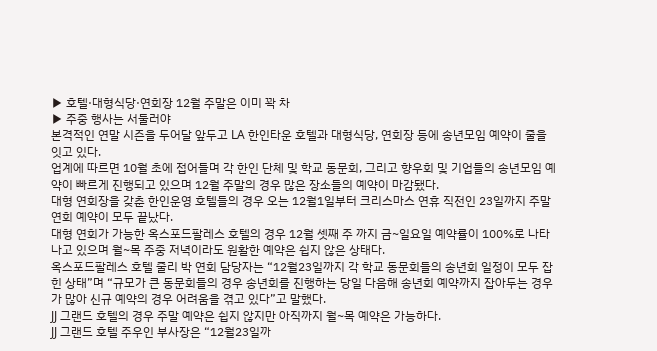▶ 호텔·대형식당·연회장 12월 주말은 이미 꽉 차
▶ 주중 행사는 서둘러야
본격적인 연말 시즌을 두어달 앞두고 LA 한인타운 호텔과 대형식당, 연회장 등에 송년모임 예약이 줄을 잇고 있다.
업계에 따르면 10월 초에 접어들며 각 한인 단체 및 학교 동문회, 그리고 향우회 및 기업들의 송년모임 예약이 빠르게 진행되고 있으며 12월 주말의 경우 많은 장소들의 예약이 마감됐다.
대형 연회장을 갖춘 한인운영 호텔들의 경우 오는 12월1일부터 크리스마스 연휴 직전인 23일까지 주말 연회 예약이 모두 끝났다.
대형 연회가 가능한 옥스포드팔레스 호텔의 경우 12월 셋째 주 까지 금~일요일 예약률이 100%로 나타나고 있으며 월~목 주중 저녁이라도 원활한 예약은 쉽지 않은 상태다.
옥스포드팔레스 호텔 줄리 박 연회 담당자는 “12월23일까지 각 학교 동문회들의 송년회 일정이 모두 잡힌 상태”며 “규모가 큰 동문회들의 경우 송년회를 진행하는 당일 다음해 송년회 예약까지 잡아두는 경우가 많아 신규 예약의 경우 어려움을 겪고 있다”고 말했다.
JJ 그랜드 호텔의 경우 주말 예약은 쉽지 않지만 아직까지 월~목 예약은 가능하다.
JJ 그랜드 호텔 주우인 부사장은 “12월23일까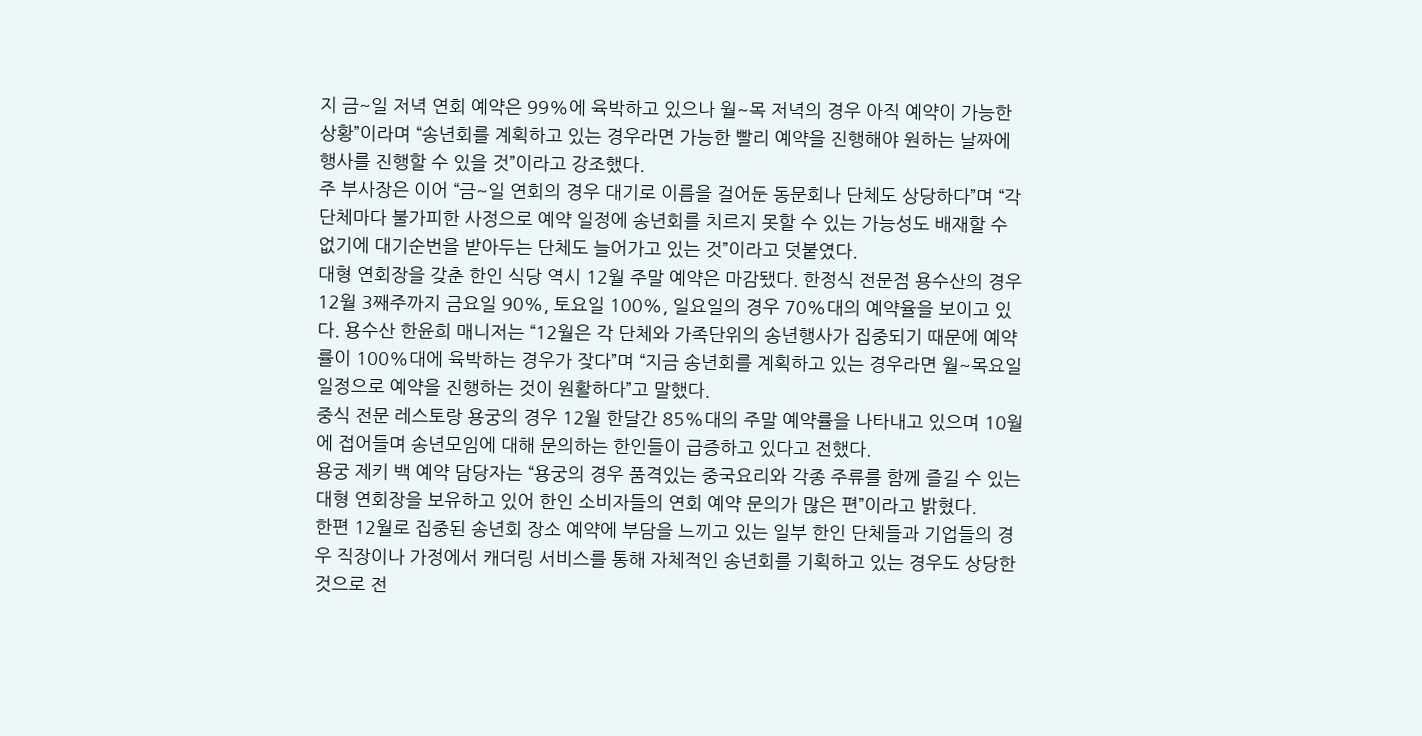지 금~일 저녁 연회 예약은 99%에 육박하고 있으나 월~목 저녁의 경우 아직 예약이 가능한 상황”이라며 “송년회를 계획하고 있는 경우라면 가능한 빨리 예약을 진행해야 원하는 날짜에 행사를 진행할 수 있을 것”이라고 강조했다.
주 부사장은 이어 “금~일 연회의 경우 대기로 이름을 걸어둔 동문회나 단체도 상당하다”며 “각 단체마다 불가피한 사정으로 예약 일정에 송년회를 치르지 못할 수 있는 가능성도 배재할 수 없기에 대기순번을 받아두는 단체도 늘어가고 있는 것”이라고 덧붙였다.
대형 연회장을 갖춘 한인 식당 역시 12월 주말 예약은 마감됐다. 한정식 전문점 용수산의 경우 12월 3째주까지 금요일 90%, 토요일 100%, 일요일의 경우 70%대의 예약율을 보이고 있다. 용수산 한윤희 매니저는 “12월은 각 단체와 가족단위의 송년행사가 집중되기 때문에 예약률이 100%대에 육박하는 경우가 잦다”며 “지금 송년회를 계획하고 있는 경우라면 월~목요일 일정으로 예약을 진행하는 것이 원활하다”고 말했다.
중식 전문 레스토랑 용궁의 경우 12월 한달간 85%대의 주말 예약률을 나타내고 있으며 10월에 접어들며 송년모임에 대해 문의하는 한인들이 급증하고 있다고 전했다.
용궁 제키 백 예약 담당자는 “용궁의 경우 품격있는 중국요리와 각종 주류를 함께 즐길 수 있는 대형 연회장을 보유하고 있어 한인 소비자들의 연회 예약 문의가 많은 편”이라고 밝혔다.
한편 12월로 집중된 송년회 장소 예약에 부담을 느끼고 있는 일부 한인 단체들과 기업들의 경우 직장이나 가정에서 캐더링 서비스를 통해 자체적인 송년회를 기획하고 있는 경우도 상당한 것으로 전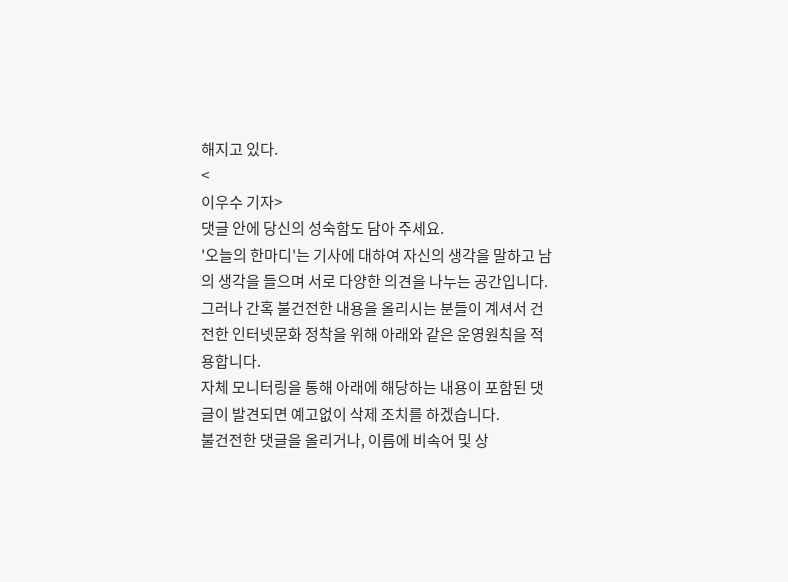해지고 있다.
<
이우수 기자>
댓글 안에 당신의 성숙함도 담아 주세요.
'오늘의 한마디'는 기사에 대하여 자신의 생각을 말하고 남의 생각을 들으며 서로 다양한 의견을 나누는 공간입니다. 그러나 간혹 불건전한 내용을 올리시는 분들이 계셔서 건전한 인터넷문화 정착을 위해 아래와 같은 운영원칙을 적용합니다.
자체 모니터링을 통해 아래에 해당하는 내용이 포함된 댓글이 발견되면 예고없이 삭제 조치를 하겠습니다.
불건전한 댓글을 올리거나, 이름에 비속어 및 상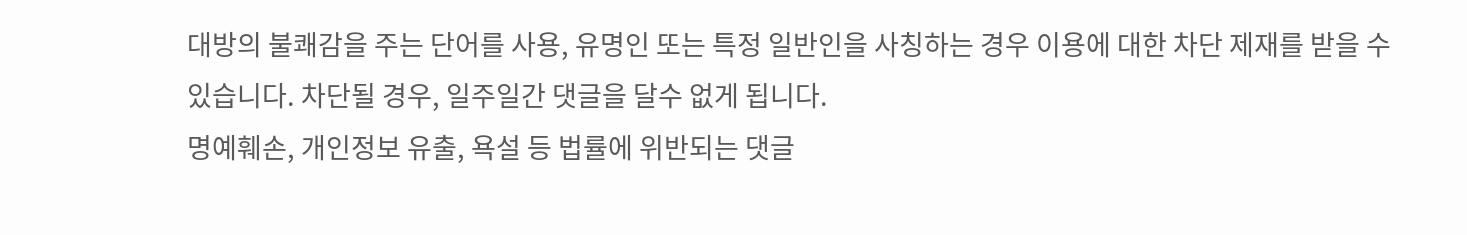대방의 불쾌감을 주는 단어를 사용, 유명인 또는 특정 일반인을 사칭하는 경우 이용에 대한 차단 제재를 받을 수 있습니다. 차단될 경우, 일주일간 댓글을 달수 없게 됩니다.
명예훼손, 개인정보 유출, 욕설 등 법률에 위반되는 댓글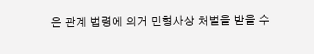은 관계 법령에 의거 민형사상 처벌을 받을 수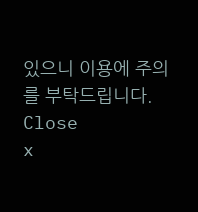있으니 이용에 주의를 부탁드립니다.
Close
x